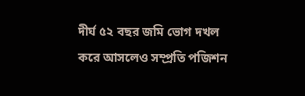দীর্ঘ ৫২ বছর জমি ভোগ দখল করে আসলেও সম্প্রতি পজিশন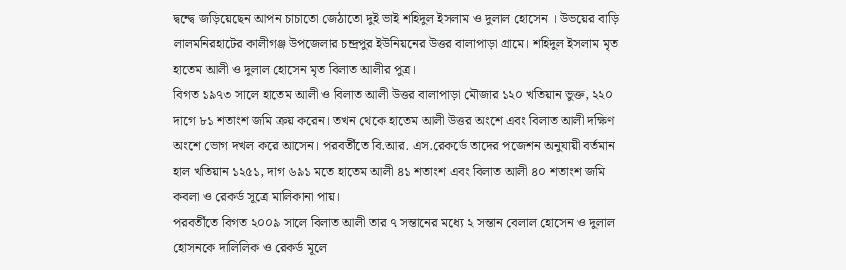দ্বন্দ্বে জড়িয়েছেন আপন চাচাতো জেঠাতো দুই ভাই শহিদুল ইসলাম ও দুলাল হোসেন । উভয়ের বাড়ি লালমনিরহাটের কালীগঞ্জ উপজেলার চন্দ্রপুর ইউনিয়নের উত্তর বালাপাড়া গ্রামে। শহিদুল ইসলাম মৃত হাতেম আলী ও দুলাল হোসেন মৃত বিলাত আলীর পুত্র।
বিগত ১৯৭৩ সালে হাতেম আলী ও বিলাত আলী উত্তর বালাপাড়া মৌজার ১২০ খতিয়ান ভুক্ত, ২২০ দাগে ৮১ শতাংশ জমি ক্রয় করেন। তখন থেকে হাতেম আলী উত্তর অংশে এবং বিলাত আলী দক্ষিণ অংশে ভোগ দখল করে আসেন। পরবর্তীতে বি.আর. এস.রেকর্ডে তাদের পজেশন অনুযায়ী বর্তমান হাল খতিয়ান ১২৫১, দাগ ৬৯১ মতে হাতেম আলী ৪১ শতাংশ এবং বিলাত আলী ৪০ শতাংশ জমি কবলা ও রেকর্ড সূত্রে মালিকানা পায়।
পরবর্তীতে বিগত ২০০৯ সালে বিলাত আলী তার ৭ সন্তানের মধ্যে ২ সন্তান বেলাল হোসেন ও দুলাল হোসনকে দালিলিক ও রেকর্ড মূলে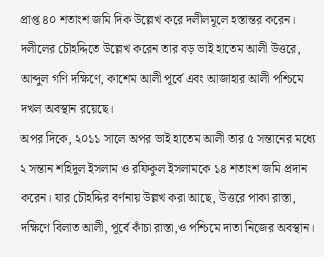প্রাপ্ত ৪০ শতাংশ জমি দিক উল্লেখ করে দলীলমূলে হস্তান্তর করেন। দলীলের চৌহদ্দিতে উল্লেখ করেন তার বড় ভাই হাতেম আলী উত্তরে, আব্দুল গণি দক্ষিণে, কাশেম আলী পূর্বে এবং আজাহার আলী পশ্চিমে দখল অবস্থান রয়েছে।
অপর দিকে, ২০১১ সালে অপর ভাই হাতেম আলী তার ৫ সন্তানের মধ্যে ২ সন্তান শহিদুল ইসলাম ও রফিকুল ইসলামকে ১৪ শতাংশ জমি প্রদান করেন। যার চৌহদ্দির বর্ণনায় উল্লখ করা আছে, উত্তরে পাকা রাস্তা, দক্ষিণে বিলাত আলী, পূর্বে কাঁচা রাস্তা,ও পশ্চিমে দাতা নিজের অবস্থান।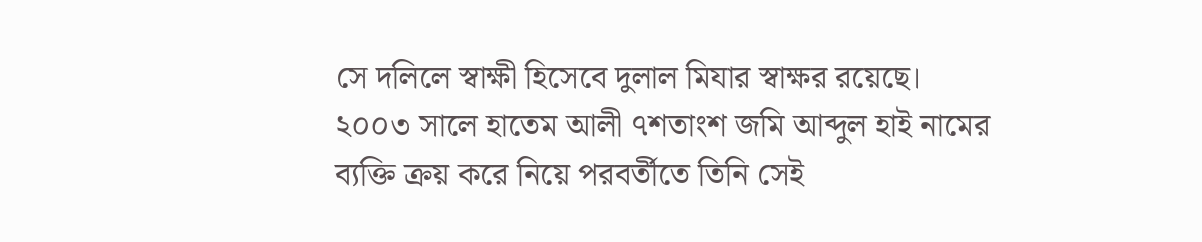সে দলিলে স্বাক্ষী হিসেবে দুলাল মিযার স্বাক্ষর রয়েছে।
২০০৩ সালে হাতেম আলী ৭শতাংশ জমি আব্দুল হাই নামের ব্যক্তি ক্রয় করে নিয়ে পরবর্তীতে তিনি সেই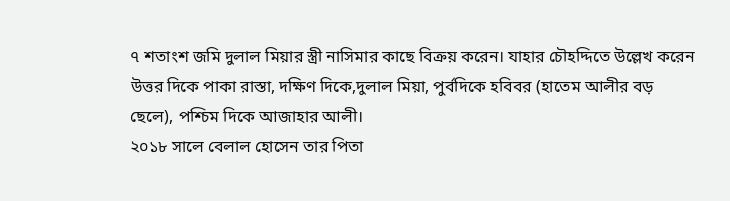৭ শতাংশ জমি দুলাল মিয়ার স্ত্রী নাসিমার কাছে বিক্রয় করেন। যাহার চৌহদ্দিতে উল্লেখ করেন উত্তর দিকে পাকা রাস্তা, দক্ষিণ দিকে,দুলাল মিয়া, পুর্বদিকে হবিবর (হাতেম আলীর বড় ছেলে), পশ্চিম দিকে আজাহার আলী।
২০১৮ সালে বেলাল হোসেন তার পিতা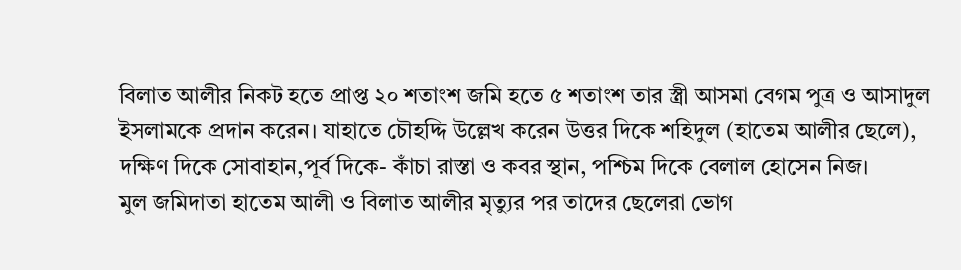বিলাত আলীর নিকট হতে প্রাপ্ত ২০ শতাংশ জমি হতে ৫ শতাংশ তার স্ত্রী আসমা বেগম পুত্র ও আসাদুল ইসলামকে প্রদান করেন। যাহাতে চৌহদ্দি উল্লেখ করেন উত্তর দিকে শহিদুল (হাতেম আলীর ছেলে), দক্ষিণ দিকে সোবাহান,পূর্ব দিকে- কাঁচা রাস্তা ও কবর স্থান, পশ্চিম দিকে বেলাল হোসেন নিজ।
মুল জমিদাতা হাতেম আলী ও বিলাত আলীর মৃত্যুর পর তাদের ছেলেরা ভোগ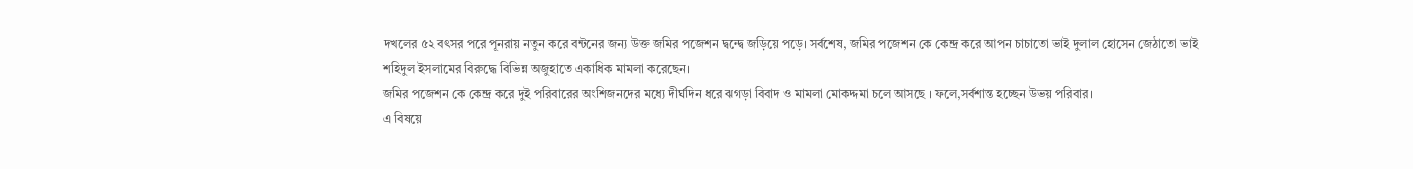দখলের ৫২ বৎসর পরে পূনরায় নতুন করে বন্টনের জন্য উক্ত জমির পজেশন দ্বন্দ্বে জড়িয়ে পড়ে। সর্বশেষ, জমির পজেশন কে কেন্দ্র করে আপন চাচাতো ভাই দুলাল হোসেন জেঠাতো ভাই শহিদুল ইসলামের বিরুদ্ধে বিভিন্ন অজুহাতে একাধিক মামলা করেছেন।
জমির পজেশন কে কেন্দ্র করে দুই পরিবারের অংশিজনদের মধ্যে দীর্ঘদিন ধরে ঝগড়া বিবাদ ও মামলা মোকদ্দমা চলে আসছে । ফলে,সর্বশান্ত হচ্ছেন উভয় পরিবার।
এ বিষয়ে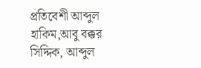প্রতিবেশী আব্দুল হাকিম,আবু বক্কর সিদ্দিক, আব্দুল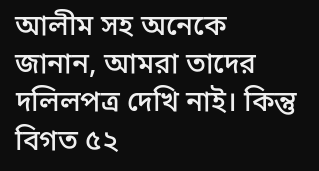আলীম সহ অনেকে জানান, আমরা তাদের দলিলপত্র দেখি নাই। কিন্তু বিগত ৫২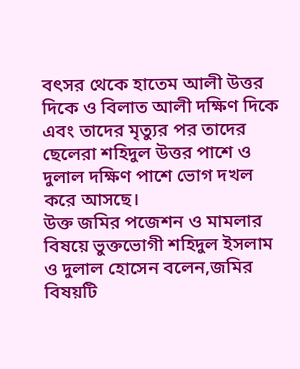বৎসর থেকে হাতেম আলী উত্তর দিকে ও বিলাত আলী দক্ষিণ দিকে এবং তাদের মৃত্যুর পর তাদের ছেলেরা শহিদুল উত্তর পাশে ও দুলাল দক্ষিণ পাশে ভোগ দখল করে আসছে।
উক্ত জমির পজেশন ও মামলার বিষয়ে ভুক্তভোগী শহিদুল ইসলাম ও দুলাল হোসেন বলেন,জমির বিষয়টি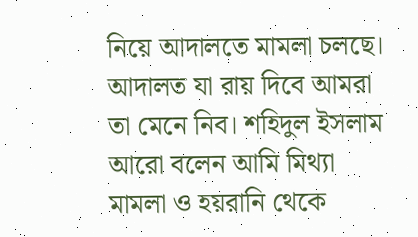নিয়ে আদালতে মামলা চলছে। আদালত যা রায় দিবে আমরা তা মেনে নিব। শহিদুল ইসলাম আরো বলেন আমি মিথ্যা মামলা ও হয়রানি থেকে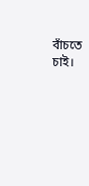বাঁচতে চাই।